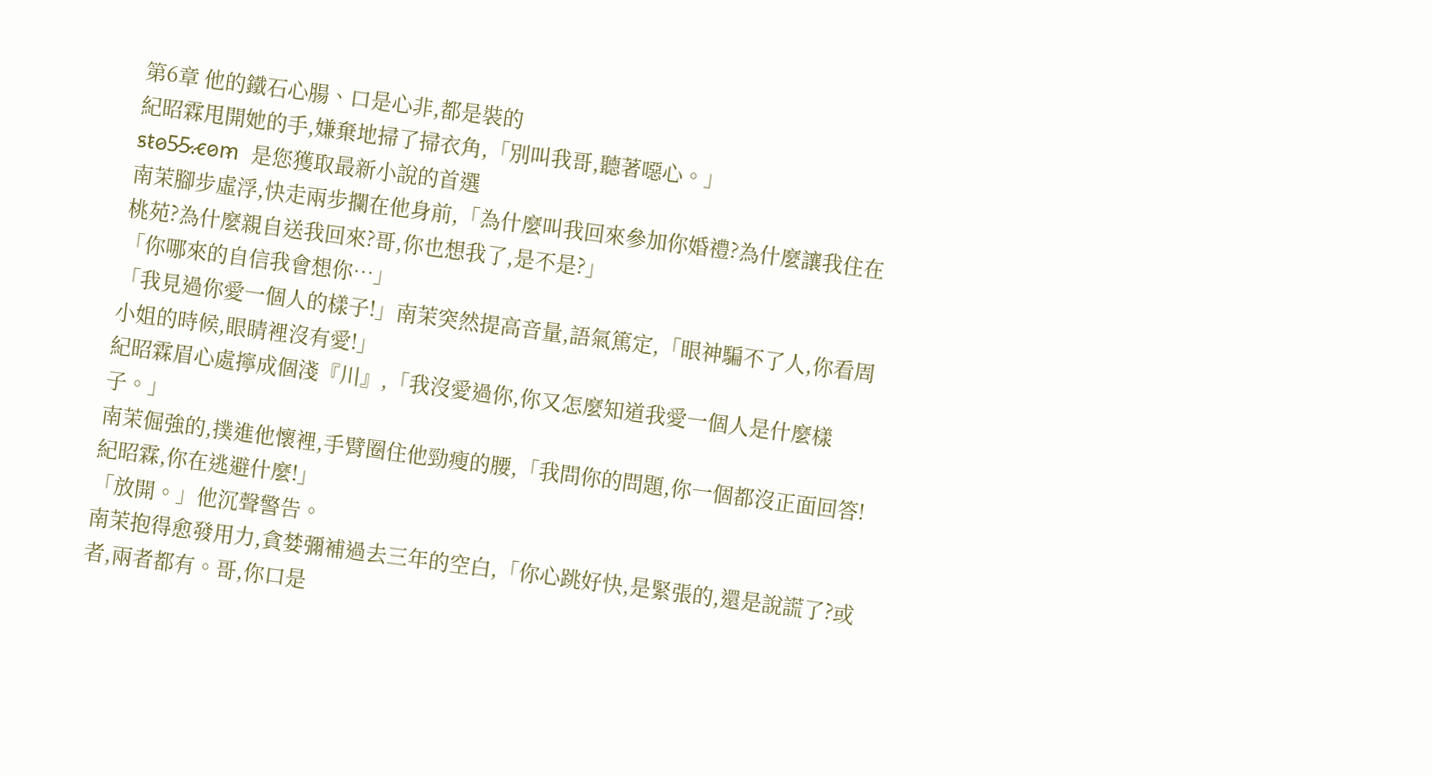第6章 他的鐵石心腸、口是心非,都是裝的
紀昭霖甩開她的手,嫌棄地掃了掃衣角,「別叫我哥,聽著噁心。」
s̷t̷o̷5̷5̷.̷c̷o̷m̷ 是您獲取最新小說的首選
南茉腳步虛浮,快走兩步攔在他身前,「為什麼叫我回來參加你婚禮?為什麼讓我住在桃苑?為什麼親自送我回來?哥,你也想我了,是不是?」
「你哪來的自信我會想你…」
「我見過你愛一個人的樣子!」南茉突然提高音量,語氣篤定,「眼神騙不了人,你看周小姐的時候,眼睛裡沒有愛!」
紀昭霖眉心處擰成個淺『川』,「我沒愛過你,你又怎麼知道我愛一個人是什麼樣子。」
南茉倔強的,撲進他懷裡,手臂圈住他勁瘦的腰,「我問你的問題,你一個都沒正面回答!紀昭霖,你在逃避什麼!」
「放開。」他沉聲警告。
南茉抱得愈發用力,貪婪彌補過去三年的空白,「你心跳好快,是緊張的,還是說謊了?或者,兩者都有。哥,你口是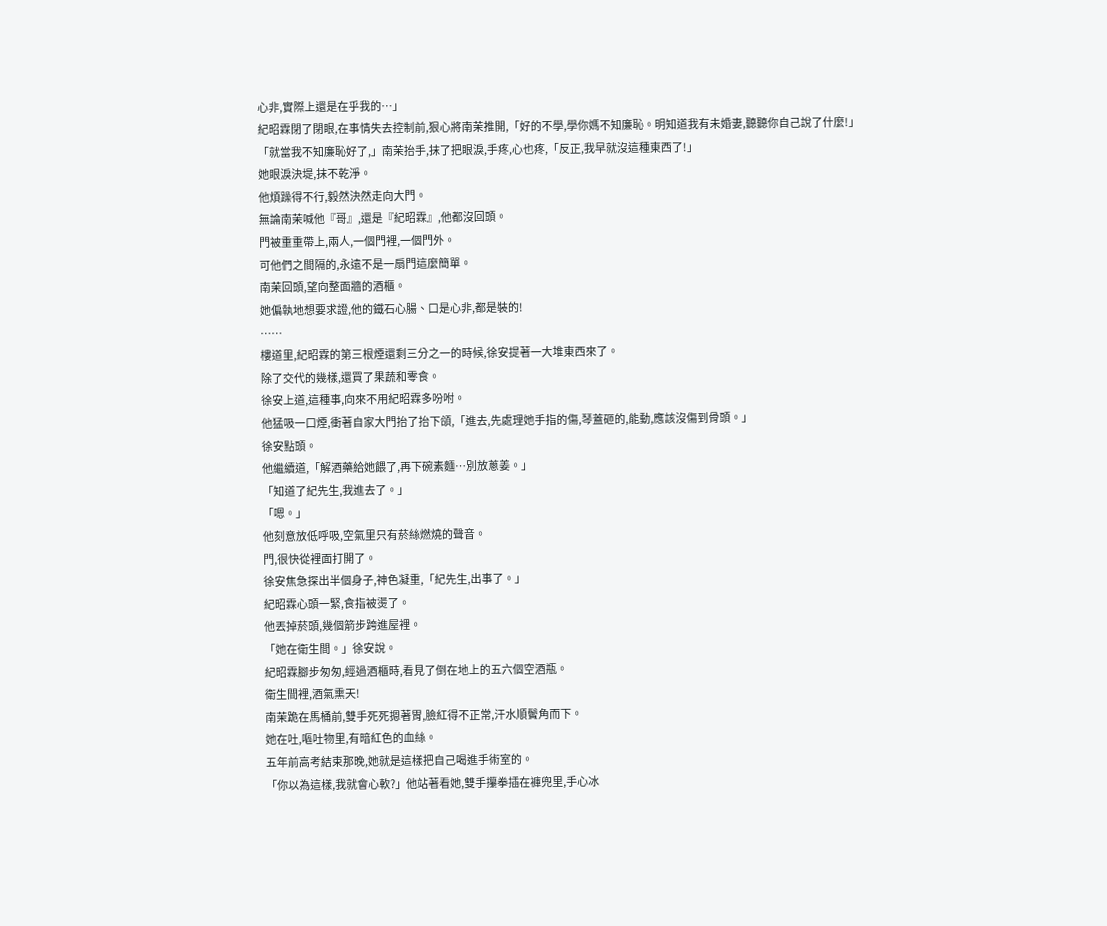心非,實際上還是在乎我的…」
紀昭霖閉了閉眼,在事情失去控制前,狠心將南茉推開,「好的不學,學你媽不知廉恥。明知道我有未婚妻,聽聽你自己說了什麼!」
「就當我不知廉恥好了,」南茉抬手,抹了把眼淚,手疼,心也疼,「反正,我早就沒這種東西了!」
她眼淚決堤,抹不乾淨。
他煩躁得不行,毅然決然走向大門。
無論南茉喊他『哥』,還是『紀昭霖』,他都沒回頭。
門被重重帶上,兩人,一個門裡,一個門外。
可他們之間隔的,永遠不是一扇門這麼簡單。
南茉回頭,望向整面牆的酒櫃。
她偏執地想要求證,他的鐵石心腸、口是心非,都是裝的!
……
樓道里,紀昭霖的第三根煙還剩三分之一的時候,徐安提著一大堆東西來了。
除了交代的幾樣,還買了果蔬和零食。
徐安上道,這種事,向來不用紀昭霖多吩咐。
他猛吸一口煙,衝著自家大門抬了抬下頜,「進去,先處理她手指的傷,琴蓋砸的,能動,應該沒傷到骨頭。」
徐安點頭。
他繼續道,「解酒藥給她餵了,再下碗素麵…別放蔥姜。」
「知道了紀先生,我進去了。」
「嗯。」
他刻意放低呼吸,空氣里只有菸絲燃燒的聲音。
門,很快從裡面打開了。
徐安焦急探出半個身子,神色凝重,「紀先生,出事了。」
紀昭霖心頭一緊,食指被燙了。
他丟掉菸頭,幾個箭步跨進屋裡。
「她在衛生間。」徐安說。
紀昭霖腳步匆匆,經過酒櫃時,看見了倒在地上的五六個空酒瓶。
衛生間裡,酒氣熏天!
南茉跪在馬桶前,雙手死死摁著胃,臉紅得不正常,汗水順鬢角而下。
她在吐,嘔吐物里,有暗紅色的血絲。
五年前高考結束那晚,她就是這樣把自己喝進手術室的。
「你以為這樣,我就會心軟?」他站著看她,雙手攥拳插在褲兜里,手心冰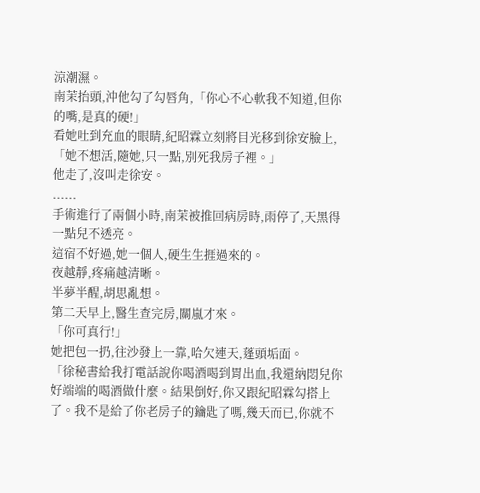涼潮濕。
南茉抬頭,沖他勾了勾唇角,「你心不心軟我不知道,但你的嘴,是真的硬!」
看她吐到充血的眼睛,紀昭霖立刻將目光移到徐安臉上,「她不想活,隨她,只一點,別死我房子裡。」
他走了,沒叫走徐安。
......
手術進行了兩個小時,南茉被推回病房時,雨停了,天黑得一點兒不透亮。
這宿不好過,她一個人,硬生生捱過來的。
夜越靜,疼痛越清晰。
半夢半醒,胡思亂想。
第二天早上,醫生查完房,關嵐才來。
「你可真行!」
她把包一扔,往沙發上一靠,哈欠連天,蓬頭垢面。
「徐秘書給我打電話說你喝酒喝到胃出血,我還納悶兒你好端端的喝酒做什麼。結果倒好,你又跟紀昭霖勾搭上了。我不是給了你老房子的鑰匙了嗎,幾天而已,你就不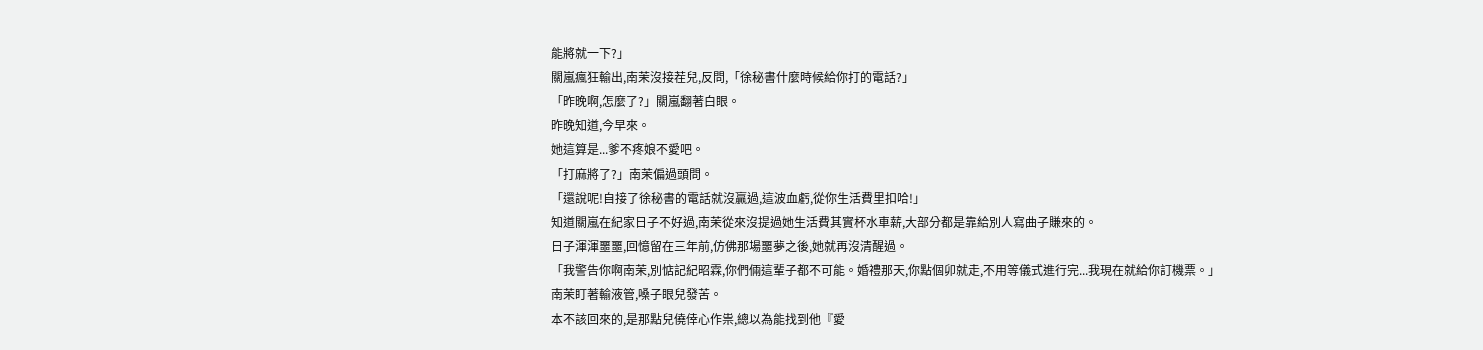能將就一下?」
關嵐瘋狂輸出,南茉沒接茬兒,反問,「徐秘書什麼時候給你打的電話?」
「昨晚啊,怎麼了?」關嵐翻著白眼。
昨晚知道,今早來。
她這算是...爹不疼娘不愛吧。
「打麻將了?」南茉偏過頭問。
「還說呢!自接了徐秘書的電話就沒贏過,這波血虧,從你生活費里扣哈!」
知道關嵐在紀家日子不好過,南茉從來沒提過她生活費其實杯水車薪,大部分都是靠給別人寫曲子賺來的。
日子渾渾噩噩,回憶留在三年前,仿佛那場噩夢之後,她就再沒清醒過。
「我警告你啊南茉,別惦記紀昭霖,你們倆這輩子都不可能。婚禮那天,你點個卯就走,不用等儀式進行完...我現在就給你訂機票。」
南茉盯著輸液管,嗓子眼兒發苦。
本不該回來的,是那點兒僥倖心作祟,總以為能找到他『愛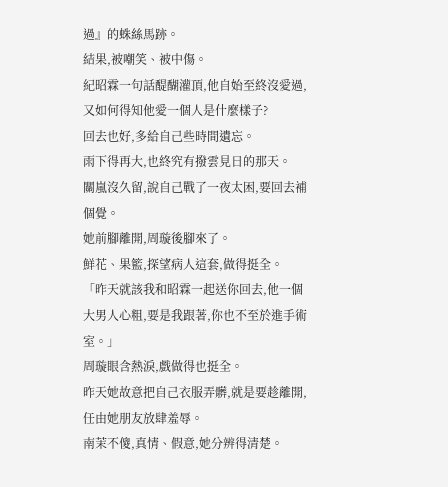過』的蛛絲馬跡。
結果,被嘲笑、被中傷。
紀昭霖一句話醍醐灌頂,他自始至終沒愛過,又如何得知他愛一個人是什麼樣子?
回去也好,多給自己些時間遺忘。
雨下得再大,也終究有撥雲見日的那天。
關嵐沒久留,說自己戰了一夜太困,要回去補個覺。
她前腳離開,周璇後腳來了。
鮮花、果籃,探望病人這套,做得挺全。
「昨天就該我和昭霖一起送你回去,他一個大男人心粗,要是我跟著,你也不至於進手術室。」
周璇眼含熱淚,戲做得也挺全。
昨天她故意把自己衣服弄髒,就是要趁離開,任由她朋友放肆羞辱。
南茉不傻,真情、假意,她分辨得清楚。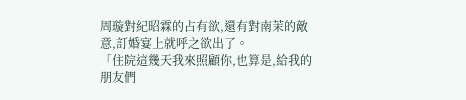周璇對紀昭霖的占有欲,還有對南茉的敵意,訂婚宴上就呼之欲出了。
「住院這幾天我來照顧你,也算是,給我的朋友們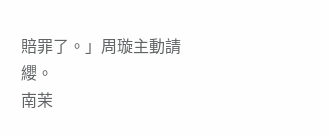賠罪了。」周璇主動請纓。
南茉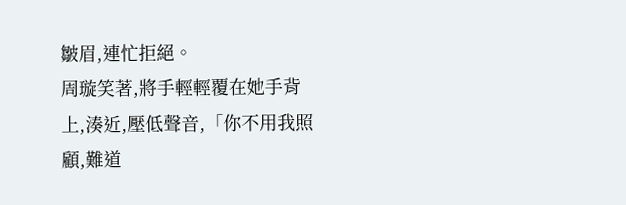皺眉,連忙拒絕。
周璇笑著,將手輕輕覆在她手背上,湊近,壓低聲音,「你不用我照顧,難道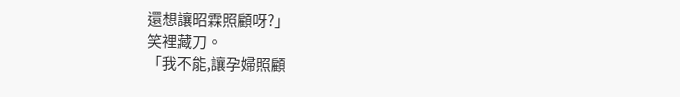還想讓昭霖照顧呀?」
笑裡藏刀。
「我不能,讓孕婦照顧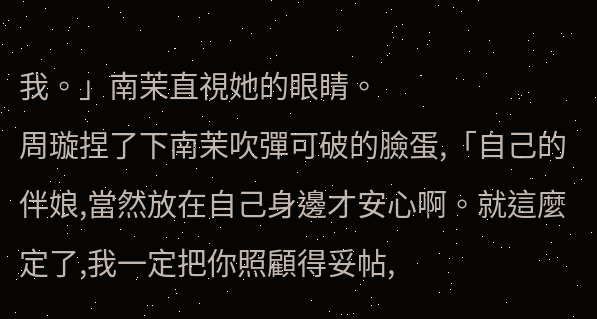我。」南茉直視她的眼睛。
周璇捏了下南茉吹彈可破的臉蛋,「自己的伴娘,當然放在自己身邊才安心啊。就這麼定了,我一定把你照顧得妥帖,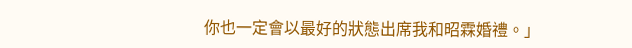你也一定會以最好的狀態出席我和昭霖婚禮。」